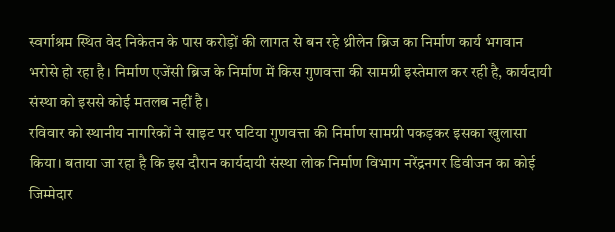स्वर्गाश्रम स्थित वेद निकेतन के पास करोड़ों की लागत से बन रहे थ्रीलेन ब्रिज का निर्माण कार्य भगवान भरोसे हो रहा है। निर्माण एजेंसी ब्रिज के निर्माण में किस गुणवत्ता की सामग्री इस्तेमाल कर रही है, कार्यदायी संस्था को इससे कोई मतलब नहीं है।
रविवार को स्थानीय नागरिकों ने साइट पर घटिया गुणवत्ता की निर्माण सामग्री पकड़कर इसका खुलासा किया। बताया जा रहा है कि इस दौरान कार्यदायी संस्था लोक निर्माण विभाग नरेंद्रनगर डिवीजन का कोई जिम्मेदार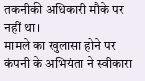तकनीकी अधिकारी मौके पर नहीं था।
मामले का खुलासा होने पर कंपनी के अभियंता ने स्वीकारा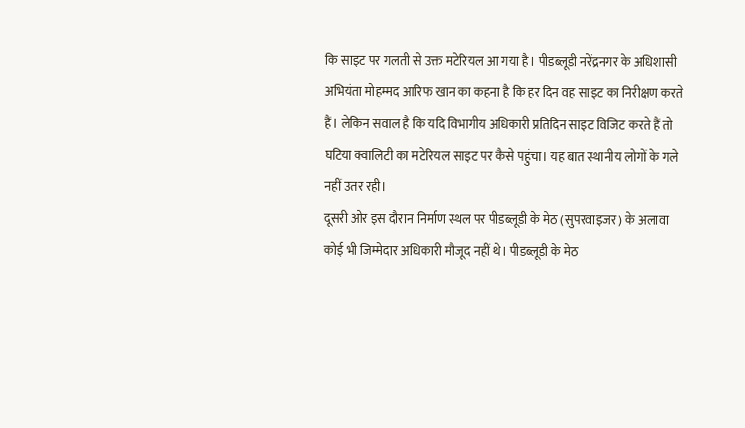कि साइट पर गलती से उक्त मटेरियल आ गया है। पीडब्लूडी नरेंद्रनगर के अधिशासी अभियंता मोहम्मद आरिफ खान का कहना है कि हर दिन वह साइट का निरीक्षण करते हैं। लेकिन सवाल है कि यदि विभागीय अधिकारी प्रतिदिन साइट विजिट करते हैं तो घटिया क्वालिटी का मटेरियल साइट पर कैसे पहुंचा। यह बात स्थानीय लोगों के गले नहीं उतर रही।
दूसरी ओर इस दौरान निर्माण स्थल पर पीडब्लूडी के मेठ (सुपरवाइजर) के अलावा कोई भी जिम्मेदार अधिकारी मौजूद नहीं थे। पीडब्लूडी के मेठ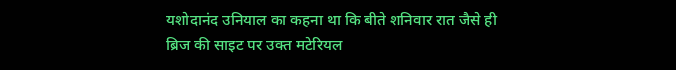यशोदानंद उनियाल का कहना था कि बीते शनिवार रात जैसे ही ब्रिज की साइट पर उक्त मटेरियल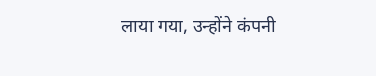लाया गया, उन्होंने कंपनी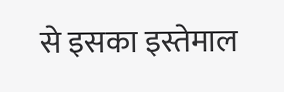से इसका इस्तेमाल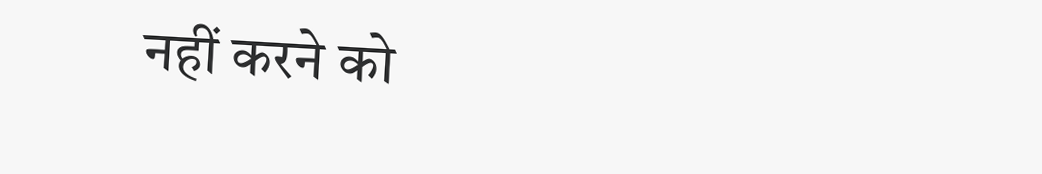नहीं करने को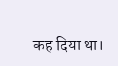कह दिया था।